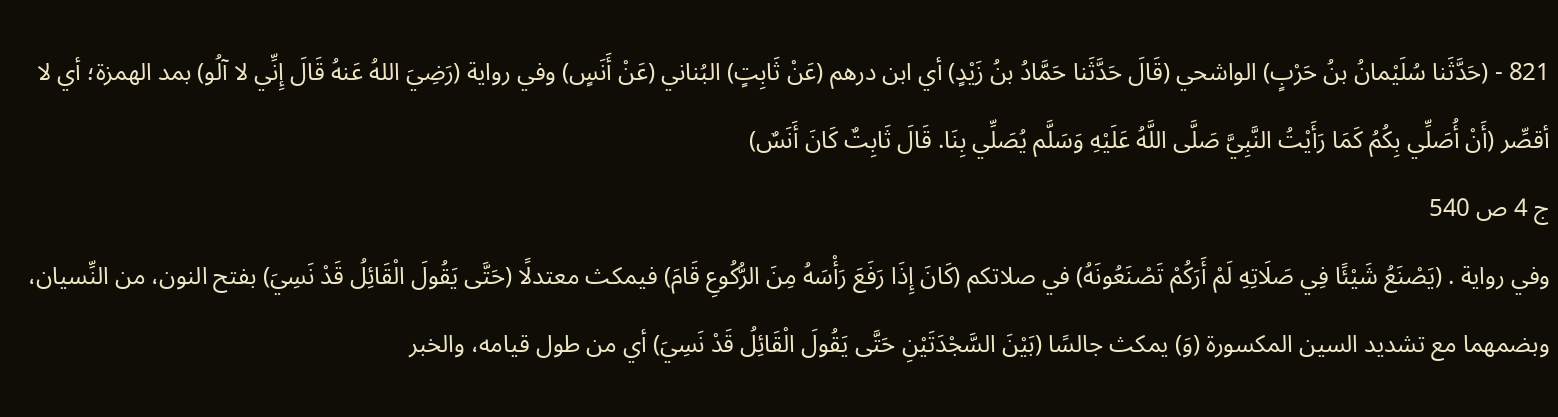821 - (حَدَّثَنا سُلَيْمانُ بنُ حَرْبٍ) الواشحي (قَالَ حَدَّثَنا حَمَّادُ بنُ زَيْدٍ) أي ابن درهم (عَنْ ثَابِتٍ) البُناني (عَنْ أَنَسٍ) وفي رواية (رَضِيَ اللهُ عَنهُ قَالَ إِنِّي لا آلُو) بمد الهمزة؛ أي لا أقصِّر (أَنْ أُصَلِّي بِكُمُ كَمَا رَأَيْتُ النَّبِيَّ صَلَّى اللَّهُ عَلَيْهِ وَسَلَّم يُصَلِّي بِنَا. قَالَ ثَابِتٌ كَانَ أَنَسٌ)
ج 4 ص 540
وفي رواية . (يَصْنَعُ شَيْئًا فِي صَلَاتِهِ لَمْ أَرَكُمْ تَصْنَعُونَهُ) في صلاتكم (كَانَ إِذَا رَفَعَ رَأْسَهُ مِنَ الرُّكُوعِ قَامَ) فيمكث معتدلًا (حَتَّى يَقُولَ الْقَائِلُ قَدْ نَسِيَ) بفتح النون، من النِّسيان، وبضمهما مع تشديد السين المكسورة (وَ) يمكث جالسًا (بَيْنَ السَّجْدَتَيْنِ حَتَّى يَقُولَ الْقَائِلُ قَدْ نَسِيَ) أي من طول قيامه، والخبر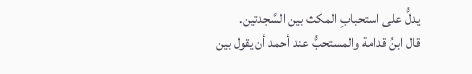يدلُّ على استحبابِ المكث بين السَّجدتين.
قال ابنُ قدامة والمستحبُّ عند أحمد أن يقول بين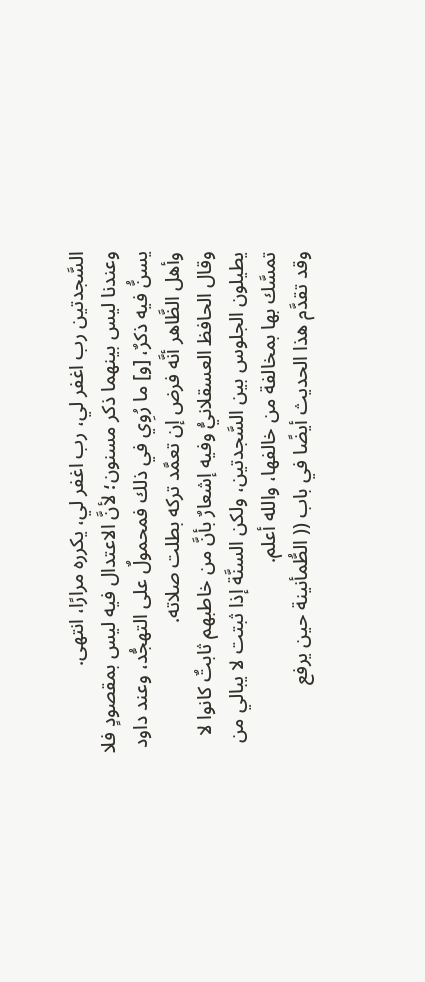السَّجدتين رب اغفر لي، رب اغفر لي، يكرره مرارًا، انتهى.
وعندنا ليس بينهما ذكر مسنون؛ لأنَّ الاعتدال فيه ليس بمقصودٍ فلا يسنُّ فيه ذكرٌ، [و] ما رُوِي في ذلك فمحمولٌ على التهجُّد، وعند داود وأهل الظَّاهر أنَّه فرض إن تعمَّد تركه بطلت صلاته.
وقال الحافظ العسقلانيُّ وفيه إشعارٌ بأنَّ من خاطبهم ثابتٌ كانوا لا يطيلون الجلوس بين السَّجدتين، ولكن السنَّة إذا ثبتت لا يبالي من تمسَّك بها بمخالفة من خالفها، والله أعلم.
وقد تقدَّم هذا الحديث أيضًا في باب (( الطُّمأنينة حين يرفع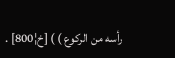رأسه من الركوع ) ) [خ¦800] .